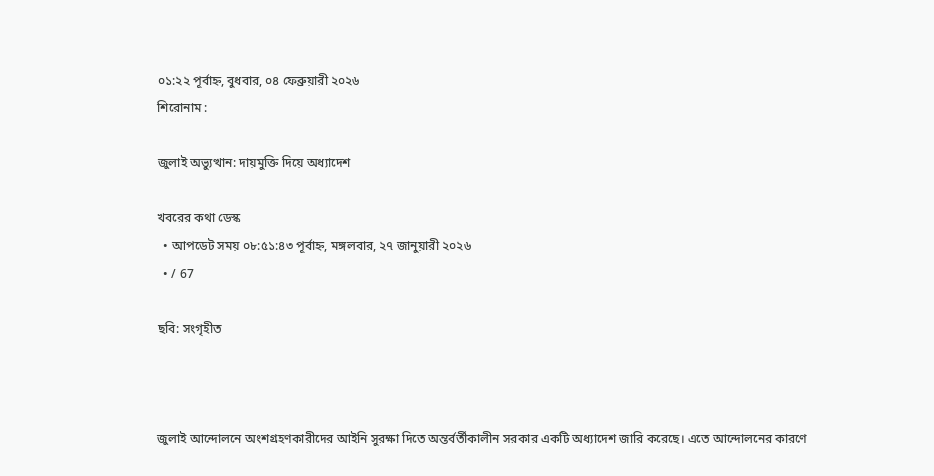০১:২২ পূর্বাহ্ন, বুধবার, ০৪ ফেব্রুয়ারী ২০২৬
শিরোনাম :

জুলাই অভ্যুত্থান: দায়মুক্তি দিয়ে অধ্যাদেশ

খবরের কথা ডেস্ক
  • আপডেট সময় ০৮:৫১:৪৩ পূর্বাহ্ন, মঙ্গলবার, ২৭ জানুয়ারী ২০২৬
  • / 67

ছবি: সংগৃহীত



জুলাই আন্দোলনে অংশগ্রহণকারীদের আইনি সুরক্ষা দিতে অন্তর্বর্তীকালীন সরকার একটি অধ্যাদেশ জারি করেছে। এতে আন্দোলনের কারণে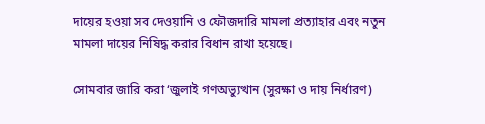দায়ের হওয়া সব দেওয়ানি ও ফৌজদারি মামলা প্রত্যাহার এবং নতুন মামলা দায়ের নিষিদ্ধ করার বিধান রাখা হয়েছে।

সোমবার জারি করা ‘জুলাই গণঅভ্যুত্থান (সুরক্ষা ও দায় নির্ধারণ)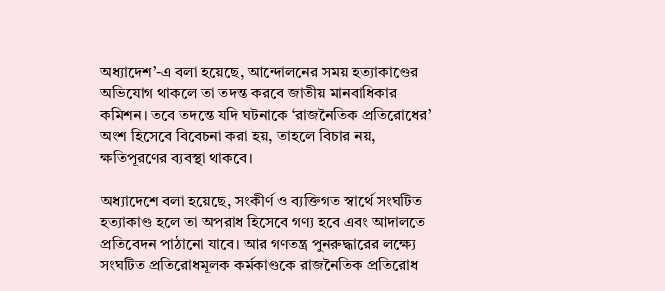অধ্যাদেশ’-এ বলা হয়েছে, আন্দোলনের সময় হত্যাকাণ্ডের অভিযোগ থাকলে তা তদন্ত করবে জাতীয় মানবাধিকার কমিশন। তবে তদন্তে যদি ঘটনাকে ‘রাজনৈতিক প্রতিরোধের’ অংশ হিসেবে বিবেচনা করা হয়, তাহলে বিচার নয়, ক্ষতিপূরণের ব্যবস্থা থাকবে।

অধ্যাদেশে বলা হয়েছে, সংকীর্ণ ও ব্যক্তিগত স্বার্থে সংঘটিত হত্যাকাণ্ড হলে তা অপরাধ হিসেবে গণ্য হবে এবং আদালতে প্রতিবেদন পাঠানো যাবে। আর গণতন্ত্র পুনরুদ্ধারের লক্ষ্যে সংঘটিত প্রতিরোধমূলক কর্মকাণ্ডকে রাজনৈতিক প্রতিরোধ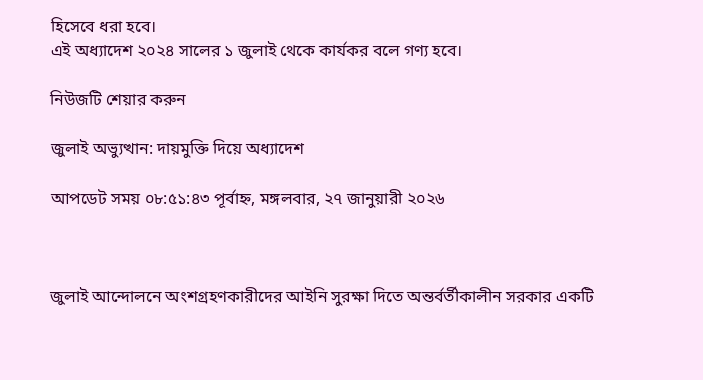হিসেবে ধরা হবে।
এই অধ্যাদেশ ২০২৪ সালের ১ জুলাই থেকে কার্যকর বলে গণ্য হবে।

নিউজটি শেয়ার করুন

জুলাই অভ্যুত্থান: দায়মুক্তি দিয়ে অধ্যাদেশ

আপডেট সময় ০৮:৫১:৪৩ পূর্বাহ্ন, মঙ্গলবার, ২৭ জানুয়ারী ২০২৬



জুলাই আন্দোলনে অংশগ্রহণকারীদের আইনি সুরক্ষা দিতে অন্তর্বর্তীকালীন সরকার একটি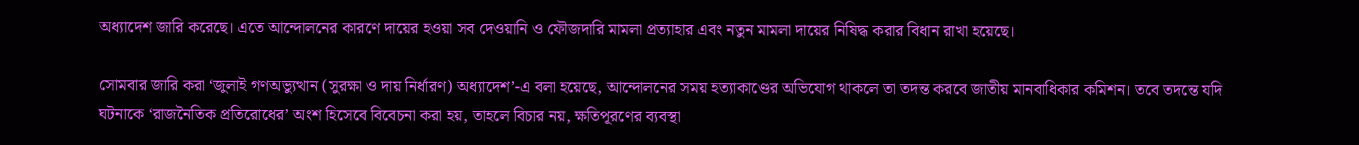অধ্যাদেশ জারি করেছে। এতে আন্দোলনের কারণে দায়ের হওয়া সব দেওয়ানি ও ফৌজদারি মামলা প্রত্যাহার এবং নতুন মামলা দায়ের নিষিদ্ধ করার বিধান রাখা হয়েছে।

সোমবার জারি করা ‘জুলাই গণঅভ্যুত্থান (সুরক্ষা ও দায় নির্ধারণ) অধ্যাদেশ’-এ বলা হয়েছে, আন্দোলনের সময় হত্যাকাণ্ডের অভিযোগ থাকলে তা তদন্ত করবে জাতীয় মানবাধিকার কমিশন। তবে তদন্তে যদি ঘটনাকে ‘রাজনৈতিক প্রতিরোধের’ অংশ হিসেবে বিবেচনা করা হয়, তাহলে বিচার নয়, ক্ষতিপূরণের ব্যবস্থা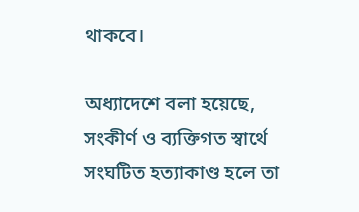থাকবে।

অধ্যাদেশে বলা হয়েছে, সংকীর্ণ ও ব্যক্তিগত স্বার্থে সংঘটিত হত্যাকাণ্ড হলে তা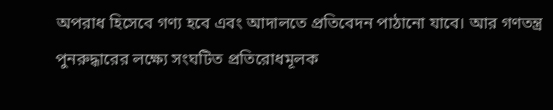অপরাধ হিসেবে গণ্য হবে এবং আদালতে প্রতিবেদন পাঠানো যাবে। আর গণতন্ত্র পুনরুদ্ধারের লক্ষ্যে সংঘটিত প্রতিরোধমূলক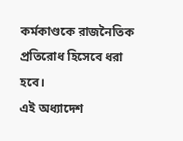কর্মকাণ্ডকে রাজনৈতিক প্রতিরোধ হিসেবে ধরা হবে।
এই অধ্যাদেশ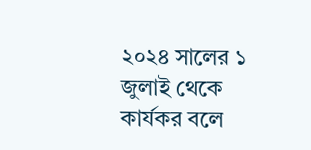২০২৪ সালের ১ জুলাই থেকে কার্যকর বলে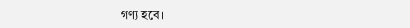গণ্য হবে।